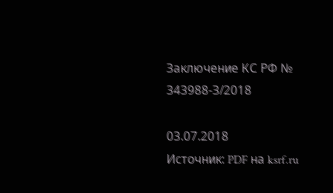Заключение КС РФ № 343988-З/2018

03.07.2018
Источник: PDF на ksrf.ru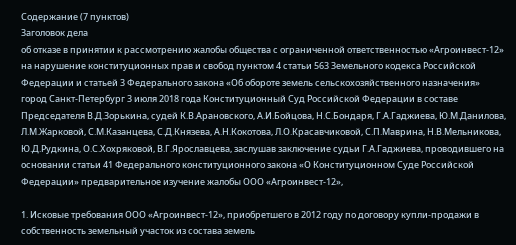Содержание (7 пунктов)
Заголовок дела
об отказе в принятии к рассмотрению жалобы общества с ограниченной ответственностью «Агроинвест-12» на нарушение конституционных прав и свобод пунктом 4 статьи 563 Земельного кодекса Российской Федерации и статьей 3 Федерального закона «Об обороте земель сельскохозяйственного назначения» город Санкт-Петербург 3 июля 2018 года Конституционный Суд Российской Федерации в составе Председателя В.Д.Зорькина, судей К.В.Арановского, А.И.Бойцова, Н.С.Бондаря, Г.А.Гаджиева, Ю.М.Данилова, Л.М.Жарковой, С.М.Казанцева, С.Д.Князева, А.Н.Кокотова, Л.О.Красавчиковой, С.П.Маврина, Н.В.Мельникова, Ю.Д.Рудкина, О.С.Хохряковой, В.Г.Ярославцева, заслушав заключение судьи Г.А.Гаджиева, проводившего на основании статьи 41 Федерального конституционного закона «О Конституционном Суде Российской Федерации» предварительное изучение жалобы ООО «Агроинвест-12»,

1. Исковые требования ООО «Агроинвест-12», приобретшего в 2012 году по договору купли-продажи в собственность земельный участок из состава земель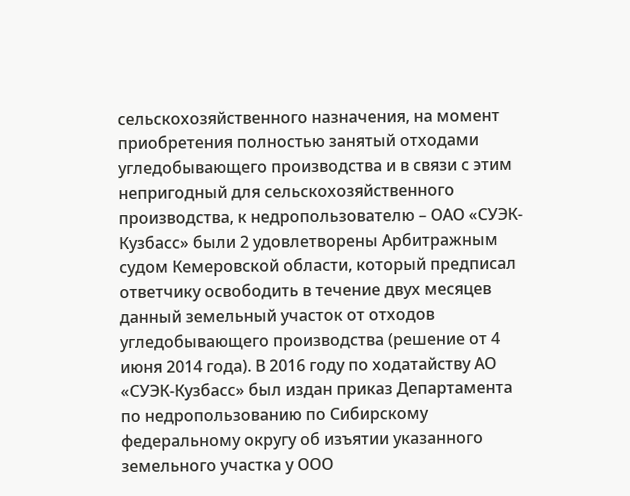сельскохозяйственного назначения, на момент приобретения полностью занятый отходами угледобывающего производства и в связи с этим непригодный для сельскохозяйственного производства, к недропользователю – ОАО «СУЭК-Кузбасс» были 2 удовлетворены Арбитражным судом Кемеровской области, который предписал ответчику освободить в течение двух месяцев данный земельный участок от отходов угледобывающего производства (решение от 4 июня 2014 года). В 2016 году по ходатайству АО «СУЭК-Кузбасс» был издан приказ Департамента по недропользованию по Сибирскому федеральному округу об изъятии указанного земельного участка у ООО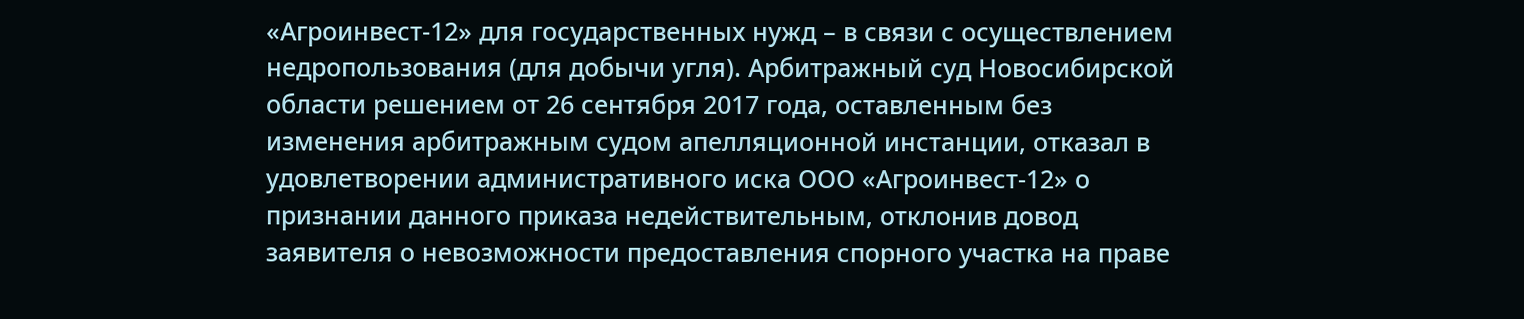«Агроинвест-12» для государственных нужд – в связи с осуществлением недропользования (для добычи угля). Арбитражный суд Новосибирской области решением от 26 сентября 2017 года, оставленным без изменения арбитражным судом апелляционной инстанции, отказал в удовлетворении административного иска ООО «Агроинвест-12» о признании данного приказа недействительным, отклонив довод заявителя о невозможности предоставления спорного участка на праве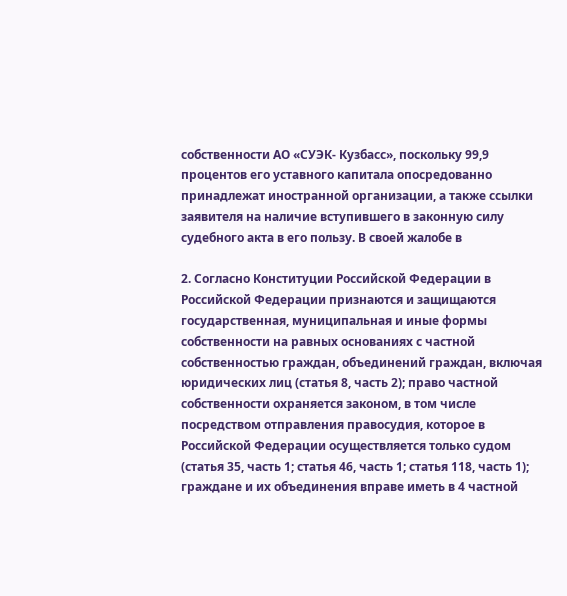собственности АО «СУЭК- Кузбасс», поскольку 99,9 процентов его уставного капитала опосредованно принадлежат иностранной организации, а также ссылки заявителя на наличие вступившего в законную силу судебного акта в его пользу. В своей жалобе в

2. Согласно Конституции Российской Федерации в Российской Федерации признаются и защищаются государственная, муниципальная и иные формы собственности на равных основаниях с частной собственностью граждан, объединений граждан, включая юридических лиц (статья 8, часть 2); право частной собственности охраняется законом, в том числе посредством отправления правосудия, которое в Российской Федерации осуществляется только судом (статья 35, часть 1; статья 46, часть 1; статья 118, часть 1); граждане и их объединения вправе иметь в 4 частной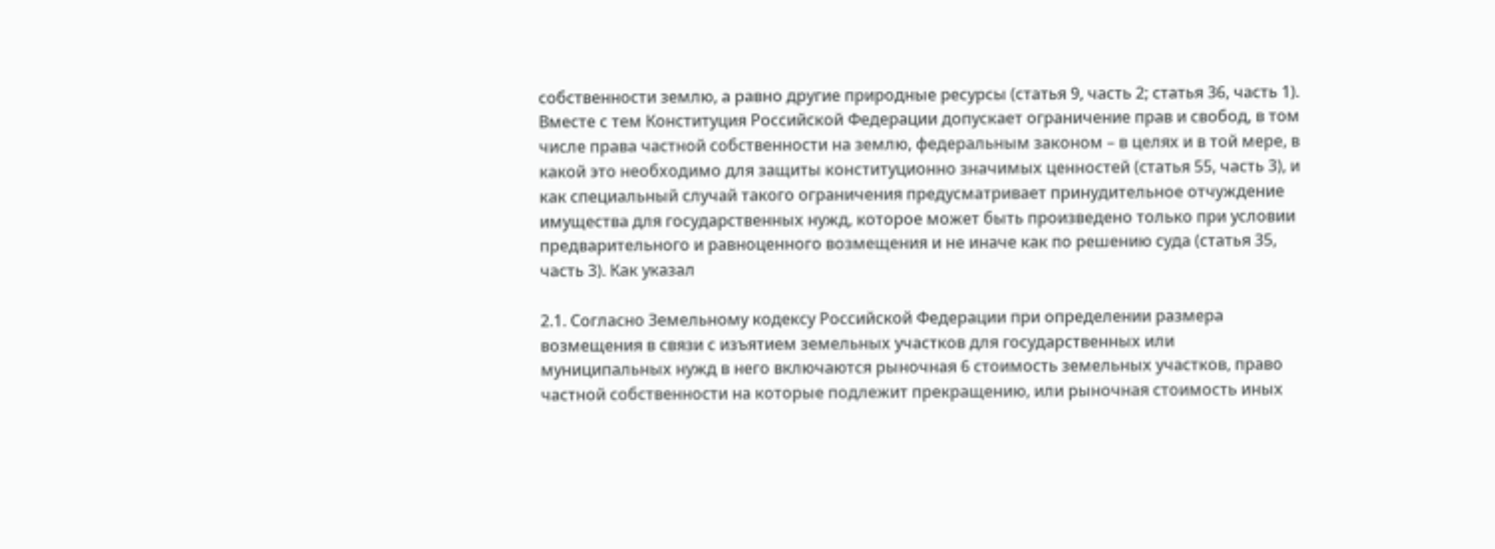собственности землю, а равно другие природные ресурсы (статья 9, часть 2; статья 36, часть 1). Вместе с тем Конституция Российской Федерации допускает ограничение прав и свобод, в том числе права частной собственности на землю, федеральным законом – в целях и в той мере, в какой это необходимо для защиты конституционно значимых ценностей (статья 55, часть 3), и как специальный случай такого ограничения предусматривает принудительное отчуждение имущества для государственных нужд, которое может быть произведено только при условии предварительного и равноценного возмещения и не иначе как по решению суда (статья 35, часть 3). Как указал

2.1. Согласно Земельному кодексу Российской Федерации при определении размера возмещения в связи с изъятием земельных участков для государственных или муниципальных нужд в него включаются рыночная 6 стоимость земельных участков, право частной собственности на которые подлежит прекращению, или рыночная стоимость иных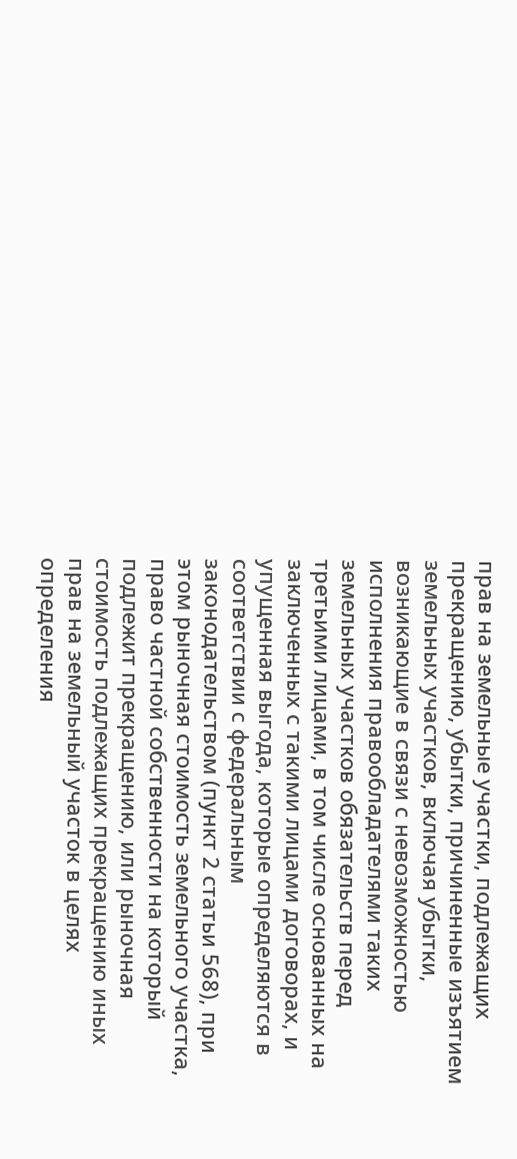прав на земельные участки, подлежащих прекращению, убытки, причиненные изъятием земельных участков, включая убытки, возникающие в связи с невозможностью исполнения правообладателями таких земельных участков обязательств перед третьими лицами, в том числе основанных на заключенных с такими лицами договорах, и упущенная выгода, которые определяются в соответствии с федеральным законодательством (пункт 2 статьи 568), при этом рыночная стоимость земельного участка, право частной собственности на который подлежит прекращению, или рыночная стоимость подлежащих прекращению иных прав на земельный участок в целях определения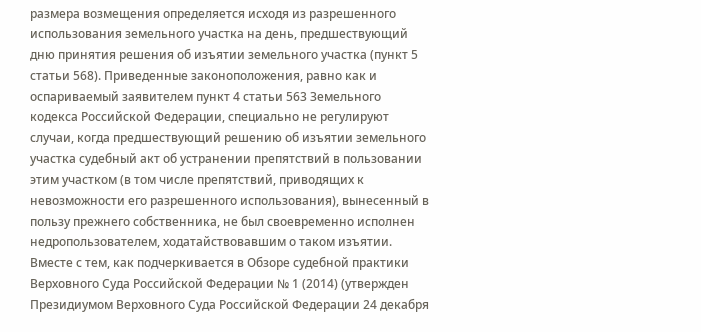размера возмещения определяется исходя из разрешенного использования земельного участка на день, предшествующий дню принятия решения об изъятии земельного участка (пункт 5 статьи 568). Приведенные законоположения, равно как и оспариваемый заявителем пункт 4 статьи 563 Земельного кодекса Российской Федерации, специально не регулируют случаи, когда предшествующий решению об изъятии земельного участка судебный акт об устранении препятствий в пользовании этим участком (в том числе препятствий, приводящих к невозможности его разрешенного использования), вынесенный в пользу прежнего собственника, не был своевременно исполнен недропользователем, ходатайствовавшим о таком изъятии. Вместе с тем, как подчеркивается в Обзоре судебной практики Верховного Суда Российской Федерации № 1 (2014) (утвержден Президиумом Верховного Суда Российской Федерации 24 декабря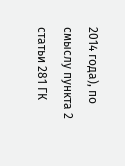2014 года), по смыслу пункта 2 статьи 281 ГК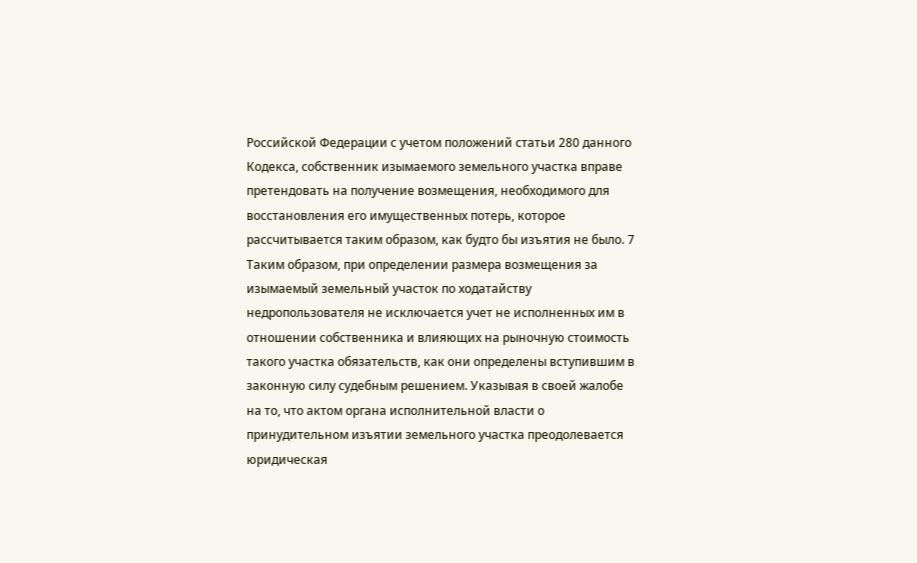Российской Федерации с учетом положений статьи 280 данного Кодекса, собственник изымаемого земельного участка вправе претендовать на получение возмещения, необходимого для восстановления его имущественных потерь, которое рассчитывается таким образом, как будто бы изъятия не было. 7 Таким образом, при определении размера возмещения за изымаемый земельный участок по ходатайству недропользователя не исключается учет не исполненных им в отношении собственника и влияющих на рыночную стоимость такого участка обязательств, как они определены вступившим в законную силу судебным решением. Указывая в своей жалобе на то, что актом органа исполнительной власти о принудительном изъятии земельного участка преодолевается юридическая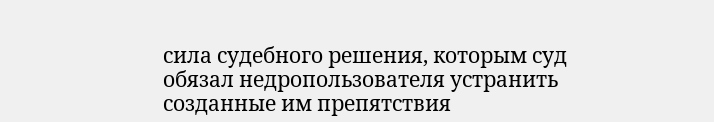сила судебного решения, которым суд обязал недропользователя устранить созданные им препятствия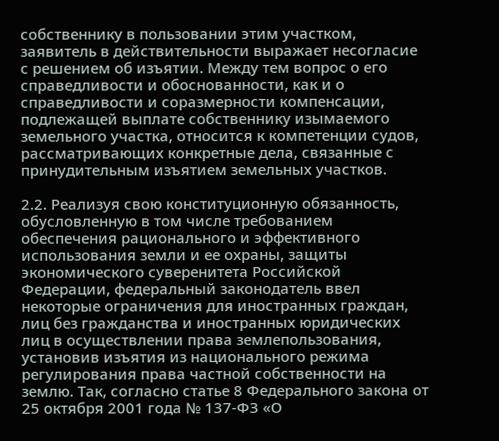собственнику в пользовании этим участком, заявитель в действительности выражает несогласие с решением об изъятии. Между тем вопрос о его справедливости и обоснованности, как и о справедливости и соразмерности компенсации, подлежащей выплате собственнику изымаемого земельного участка, относится к компетенции судов, рассматривающих конкретные дела, связанные с принудительным изъятием земельных участков.

2.2. Реализуя свою конституционную обязанность, обусловленную в том числе требованием обеспечения рационального и эффективного использования земли и ее охраны, защиты экономического суверенитета Российской Федерации, федеральный законодатель ввел некоторые ограничения для иностранных граждан, лиц без гражданства и иностранных юридических лиц в осуществлении права землепользования, установив изъятия из национального режима регулирования права частной собственности на землю. Так, согласно статье 8 Федерального закона от 25 октября 2001 года № 137-ФЗ «О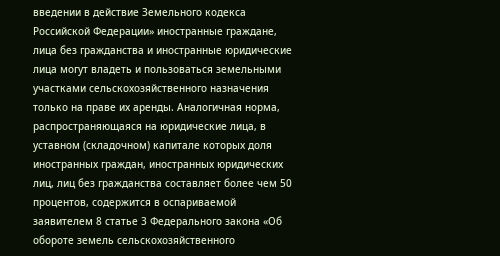введении в действие Земельного кодекса Российской Федерации» иностранные граждане, лица без гражданства и иностранные юридические лица могут владеть и пользоваться земельными участками сельскохозяйственного назначения только на праве их аренды. Аналогичная норма, распространяющаяся на юридические лица, в уставном (складочном) капитале которых доля иностранных граждан, иностранных юридических лиц, лиц без гражданства составляет более чем 50 процентов, содержится в оспариваемой заявителем 8 статье 3 Федерального закона «Об обороте земель сельскохозяйственного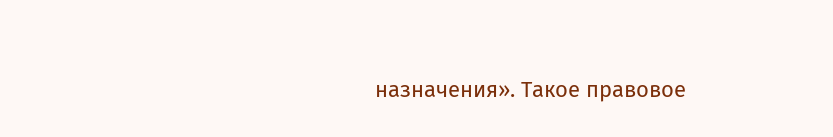назначения». Такое правовое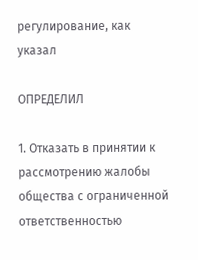регулирование, как указал

ОПРЕДЕЛИЛ

1. Отказать в принятии к рассмотрению жалобы общества с ограниченной ответственностью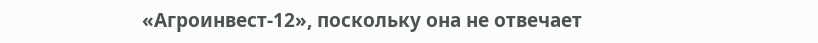«Агроинвест-12», поскольку она не отвечает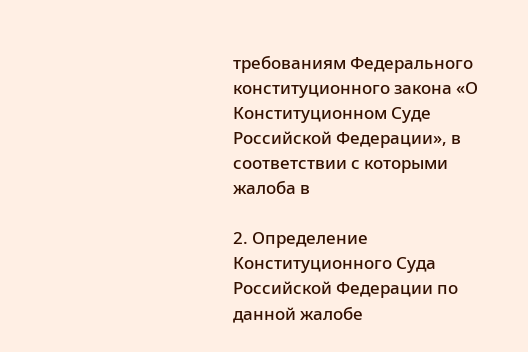требованиям Федерального конституционного закона «О Конституционном Суде Российской Федерации», в соответствии с которыми жалоба в

2. Определение Конституционного Суда Российской Федерации по данной жалобе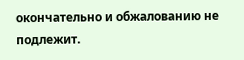окончательно и обжалованию не подлежит.